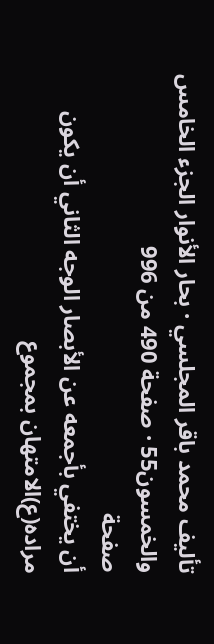تأليف محمد باقر المجلسي · بحار الأنوار الجزء الخامس والخمسون55 · صفحة 490 من 996
صفحة
أن يختفي بأجمعه عن الأبصار الوجه الثاني أن يكون مراده(ع)الامتهان بمجموع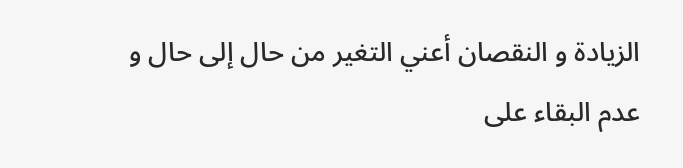الزيادة و النقصان أعني التغير من حال إلى حال و عدم البقاء على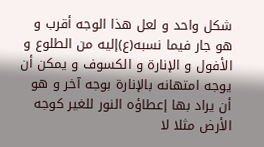شكل واحد و لعل هذا الوجه أقرب و هو جار فيما نسبه(ع)إليه من الطلوع و الأفول و الإنارة و الكسوف و يمكن أن يوجه امتهانه بالإنارة بوجه آخر و هو أن يراد بها إعطاؤه النور للغير كوجه الأرض مثلا لا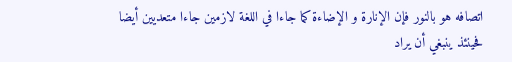اتصافه هو بالنور فإن الإنارة و الإضاءة كما جاءا في اللغة لازمين جاءا متعديين أيضا فحينئذ ينبغي أن يراد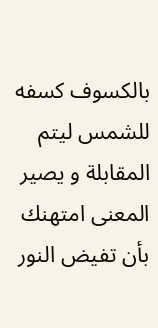بالكسوف كسفه للشمس ليتم المقابلة و يصير المعنى امتهنك بأن تفيض النور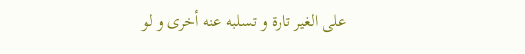على الغير تارة و تسلبه عنه أخرى و لو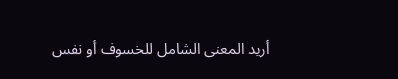أريد المعنى الشامل للخسوف أو نفس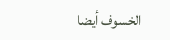الخسوف أيضا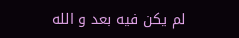لم يكن فيه بعد و الله